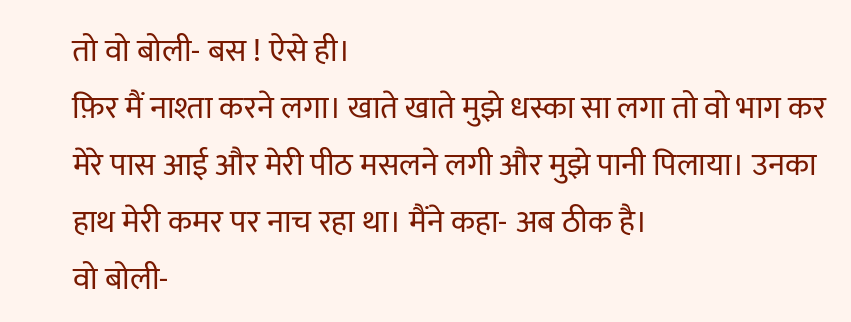तो वो बोली- बस ! ऐसे ही।
फ़िर मैं नाश्ता करने लगा। खाते खाते मुझे धस्का सा लगा तो वो भाग कर मेरे पास आई और मेरी पीठ मसलने लगी और मुझे पानी पिलाया। उनका हाथ मेरी कमर पर नाच रहा था। मैंने कहा- अब ठीक है।
वो बोली-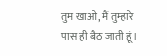तुम खाओ, मैं तुम्हारे पास ही बैठ जाती हूं।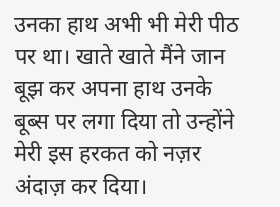उनका हाथ अभी भी मेरी पीठ पर था। खाते खाते मैंने जान बूझ कर अपना हाथ उनके बूब्स पर लगा दिया तो उन्होंने मेरी इस हरकत को नज़र अंदाज़ कर दिया।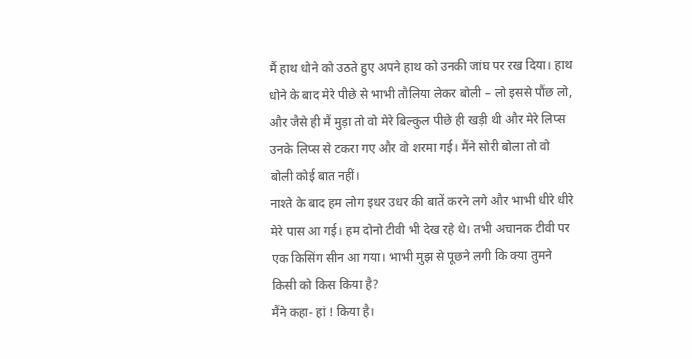मैं हाथ धोने को उठते हुए अपने हाथ को उनकी जांघ पर रख दिया। हाथ धोने के बाद मेरे पीछे से भाभी तौलिया लेकर बोली – लो इससे पौंछ लो, और जैसे ही मैं मुड़ा तो वो मेरे बिल्कुल पीछे ही खड़ी थी और मेरे लिप्स उनके लिप्स से टकरा गए और वो शरमा गई। मैंने सोरी बोला तो वो बोली कोई बात नहीं।
नाश्ते के बाद हम लोग इधर उधर की बातें करने लगे और भाभी धीरे धीरे मेरे पास आ गई। हम दोनो टीवी भी देख रहे थे। तभी अचानक टीवी पर एक किसिंग सीन आ गया। भाभी मुझ से पूछने लगी कि क्या तुमने किसी को किस किया है?
मैंने कहा- हां ! किया है।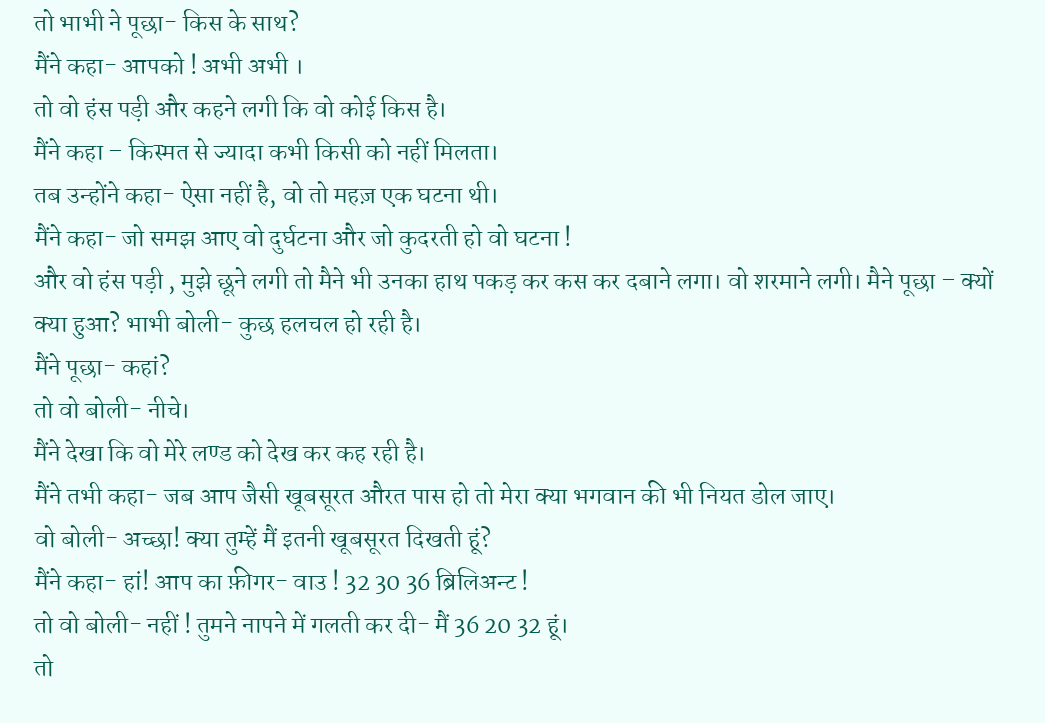तो भाभी ने पूछा- किस के साथ?
मैंने कहा- आपको ! अभी अभी ।
तो वो हंस पड़ी और कहने लगी कि वो कोई किस है।
मैंने कहा – किस्मत से ज्यादा कभी किसी को नहीं मिलता।
तब उन्होंने कहा- ऐसा नहीं है, वो तो महज़ एक घटना थी।
मैंने कहा- जो समझ आए वो दुर्घटना और जो कुदरती हो वो घटना !
और वो हंस पड़ी , मुझे छूने लगी तो मैने भी उनका हाथ पकड़ कर कस कर दबाने लगा। वो शरमाने लगी। मैने पूछा – क्यों क्या हुआ? भाभी बोली- कुछ हलचल हो रही है।
मैंने पूछा- कहां?
तो वो बोली- नीचे।
मैंने देखा कि वो मेरे लण्ड को देख कर कह रही है।
मैंने तभी कहा- जब आप जैसी खूबसूरत औरत पास हो तो मेरा क्या भगवान की भी नियत डोल जाए।
वो बोली- अच्छा! क्या तुम्हें मैं इतनी खूबसूरत दिखती हूं?
मैंने कहा- हां! आप का फ़ीगर- वाउ ! 32 30 36 ब्रिलिअन्ट !
तो वो बोली- नहीं ! तुमने नापने में गलती कर दी- मैं 36 20 32 हूं।
तो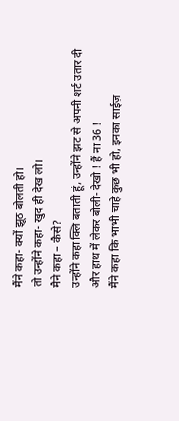मैंने कहा- क्यों झूठ बोलती हो।
तो उन्होंने कहा- खुद ही देख लो।
मैने कहा – कैसे?
उन्होंने कहा क्लि बताती हूं, उन्होंने झट से अपनी शर्ट उतार दी और हाथ में लेकर बोली- देखो ! हैं ना 36 !
मैंने कहा कि भाभी चाहे कुछ भी हो, इनका साईज़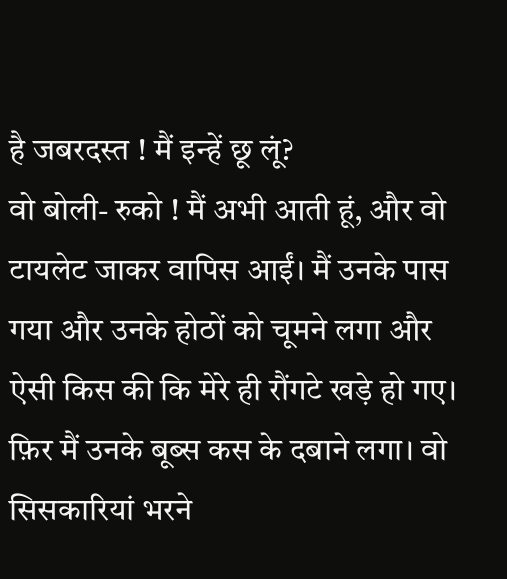है जबरदस्त ! मैं इन्हें छू लूं?
वो बोली- रुको ! मैं अभी आती हूं, और वो टायलेट जाकर वापिस आईं। मैं उनके पास गया और उनके होठों को चूमने लगा और ऐसी किस की कि मेरे ही रौंगटे खड़े हो गए। फ़िर मैं उनके बूब्स कस के दबाने लगा। वो सिसकारियां भरने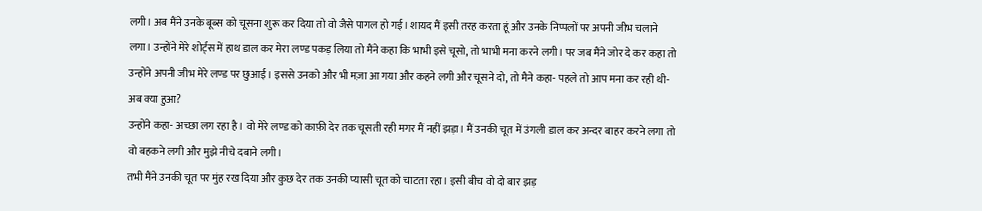लगी। अब मैंने उनके बूब्स को चूसना शुरू कर दिया तो वो जैसे पागल हो गई। शायद मैं इसी तरह करता हूं और उनके निप्पलों पर अपनी जीभ चलाने लगा। उन्होंने मेरे शोर्ट्स में हाथ डाल कर मेरा लण्ड पकड़ लिया तो मैंने कहा कि भाभी इसे चूसो, तो भाभी मना करने लगी। पर जब मैंने जोर दे कर कहा तो उन्होंने अपनी जीभ मेरे लण्ड पर छुआई। इससे उनको और भी मज़ा आ गया और कहने लगी और चूसने दो, तो मैने कहा- पहले तो आप मना कर रही थी- अब क्या हुआ?
उन्होंने कहा- अच्छा लग रहा है। वो मेरे लण्ड को काफ़ी देर तक चूसती रही मगर मैं नहीं झड़ा। मैं उनकी चूत में उंगली डाल कर अन्दर बाहर करने लगा तो वो बहकने लगी और मुझे नीचे दबाने लगी।
तभी मैंने उनकी चूत पर मुंह रख दिया और कुछ देर तक उनकी प्यासी चूत को चाटता रहा। इसी बीच वो दो बार झड़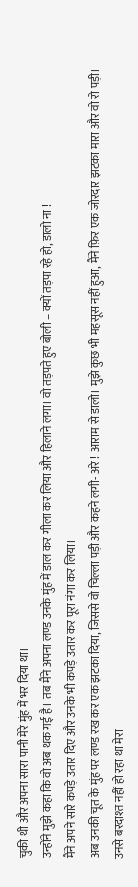चुकी थी और अपना सारा पानी मेरे मुंह में भर दिया था।
उन्होंने मुझे कहा कि वो अब थक गई है। तब मैंने अपना लण्ड उनके मुंह में डाल कर गीला कर लिया और हिलाने लगा। वो तड़पते हुए बोली – क्यों तड़पा रहे हो, डालो ना !
मैंने अपने सारे कपड़े उतार दिए और उनके भी कपड़े उतार कर पूरा नंगा कर लिया।
अब उनकी चूत के मुंह पर लण्ड रख कर एक झटका दिया, जिससे वो चिल्ला पड़ी और कहने लगी- अरे ! आराम से डालो। मुझे कुछ भी महसूस नहीं हुआ, मैंने फ़िर एक जोरदार झटका मारा और वो रो पड़ी। उनसे बरदाश्त नहीं हो रहा था मेरा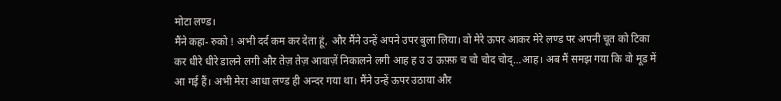मोटा लण्ड।
मैंने कहा- रुको ! अभी दर्द कम कर देता हूं, और मैंने उन्हें अपने उपर बुला लिया। वो मेरे ऊपर आकर मेरे लण्ड पर अपनी चूत को टिका कर धीरे धीरे डालने लगी और तेज़ तेज़ आवाज़ें निकालने लगी आह ह उ उ ऊफ़्फ़ च चो चोद चोद्…आह। अब मैं समझ गया कि वो मूड में आ गई हैं। अभी मेरा आधा लण्ड ही अन्दर गया था। मैंने उन्हें ऊपर उठाया और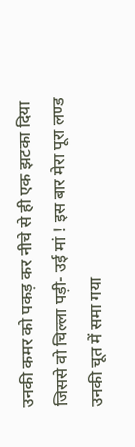उनकी कमर को पकड़ कर नीचे से ही एक झटका दिया जिससे वो चिल्ला पड़ी- उई मां ! इस बार मेरा पूरा लण्ड उनकी चूत में समा गया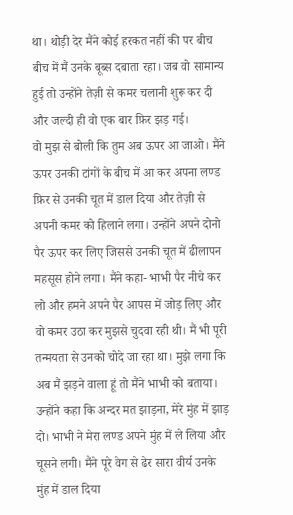था। थोड़ी देर मैंने कोई हरकत नहीं की पर बीच बीच में मैं उनके बूब्स दबाता रहा। जब वो सामान्य हुई तो उन्होंने तेज़ी से कमर चलानी शुरू कर दी और जल्दी ही वो एक बार फ़िर झड़ गई।
वो मुझ से बोली कि तुम अब ऊपर आ जाओ। मैंने ऊपर उनकी टांगों के बीच में आ कर अपना लण्ड फ़िर से उनकी चूत में डाल दिया और तेज़ी से अपनी कमर को हिलाने लगा। उन्होंने अपने दोनो पैर ऊपर कर लिए जिससे उनकी चूत में ढीलापन महसूस होने लगा। मैंने कहा- भाभी पैर नीचे कर लो और हमने अपने पैर आपस में जोड़ लिए और वो कमर उठा कर मुझसे चुदवा रही थी। मैं भी पूरी तन्मयता से उनको चोदे जा रहा था। मुझे लगा कि अब मैं झड़ने वाला हूं तो मैंने भाभी को बताया। उन्होंने कहा कि अन्दर मत झाड़ना, मेरे मुंह में झाड़ दो। भाभी ने मेरा लण्ड अपने मुंह में ले लिया और चूसने लगी। मैंने पूरे वेग से ढेर सारा वीर्य उनके मुंह में डाल दिया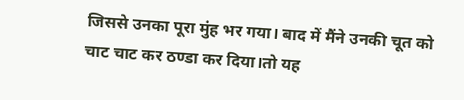जिससे उनका पूरा मुंह भर गया। बाद में मैंने उनकी चूत को चाट चाट कर ठण्डा कर दिया।तो यह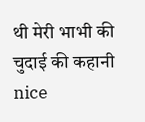थी मेरी भाभी की चुदाई की कहानी
nice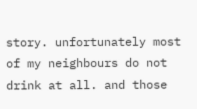story. unfortunately most of my neighbours do not drink at all. and those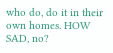who do, do it in their own homes. HOW SAD, no?